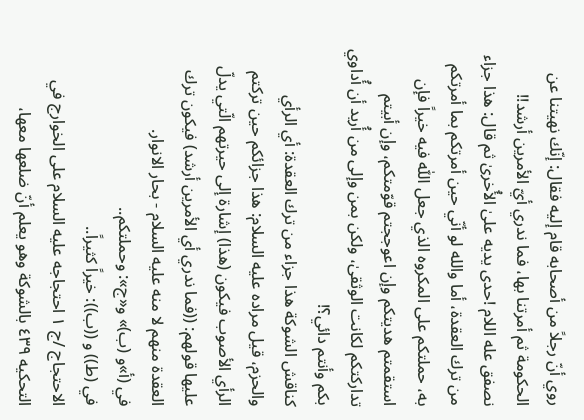روي أنّ رجلاً من أصحابه قام إليه فقال: إنّك نهيتنا عن الحكومة ثم أمرتنا بها، فما ندري أيّ الأمرين أرشد!!
نصفق عله اللام !حدى يديه علىٰ الأُخرىٰ ثم قال: هذا جزاء من ترك العقدة، أما والله لو أنّي حين أمرتكم بما أمرتكم به، حملتكم على المكروه الذي جعل اللّٰه فيه خيراً فإن استقمتم هديتكم وإن اعوججتم قوّمتكم، وإن أبيتم تداركتكم لكانت الوثقىٰ، ولكن بمن وإلى من أُريد أن أُداوي بكم وأنتم دائي؟!
كناقش الشوكة هذا جزاء من ترك العقدة: أي الرأي والحزم، قيل مراده عليه السلام: هذا جزائكم حين تركتم الرأي الأصوب فيكون (هذا) إشارة إلى حيرتهم الّتي يدلّ عليها قولهم: ((فما ندري أي الأمرين أرشد) فيكون ترك العقدة منهم لا منه عليه السلام - بحار الانوار.
في (أ»و (ب)» و«ج»: وحملتكم..
في (ط)) و ((ب)): خيراً كثيراً..
الاحتجاج /ج ١ احتجاجه عليه السلام على الخوارج في التحكيه ٤٣٩ بالشوكة وهو يعلم أنّ ضلعها معها،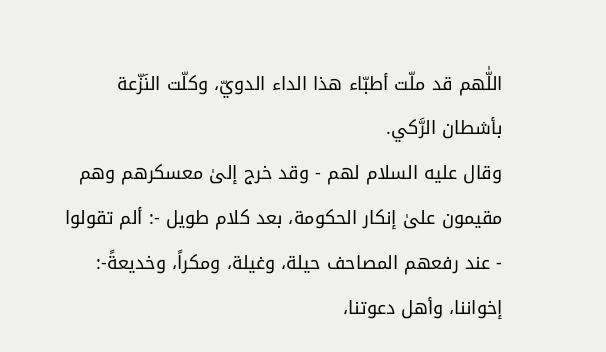اللّٰهم قد ملّت أطبّاء هذا الداء الدويّ، وكلّت النَزّعة بأشطان الرَّكي.
وقال عليه السلام لهم - وقد خرج إلىٰ معسكرهم وهم مقيمون علىٰ إنكار الحكومة، بعد كلام طويل -: ألم تقولوا - عند رفعهم المصاحف حيلة، وغيلة، ومكراً، وخديعةً-: إخواننا، وأهل دعوتنا،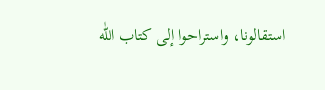استقالونا، واستراحوا إلى كتاب اللّٰه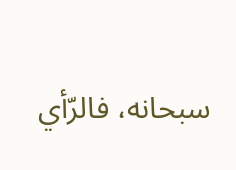سبحانه، فالرّأي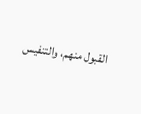القبول منهم، والتنفيس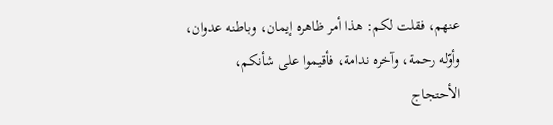عنهم، فقلت لكم: هذا أمر ظاهره إيمان، وباطنه عدوان، وأوّله رحمة، وآخره ندامة، فأقيموا على شأنكم،
الأحتجاج